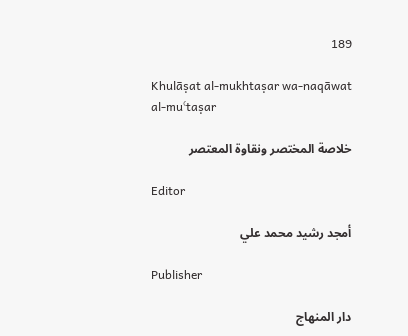189

Khulāṣat al-mukhtaṣar wa-naqāwat al-muʿtaṣar

خلاصة المختصر ونقاوة المعتصر

Editor

أمجد رشيد محمد علي

Publisher

دار المنهاج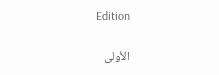Edition

الأولى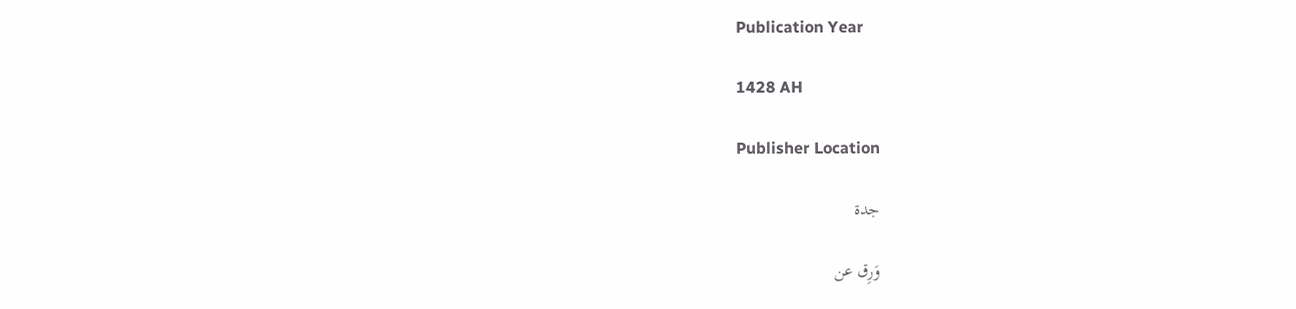Publication Year

1428 AH

Publisher Location

جدة

وَرِق عن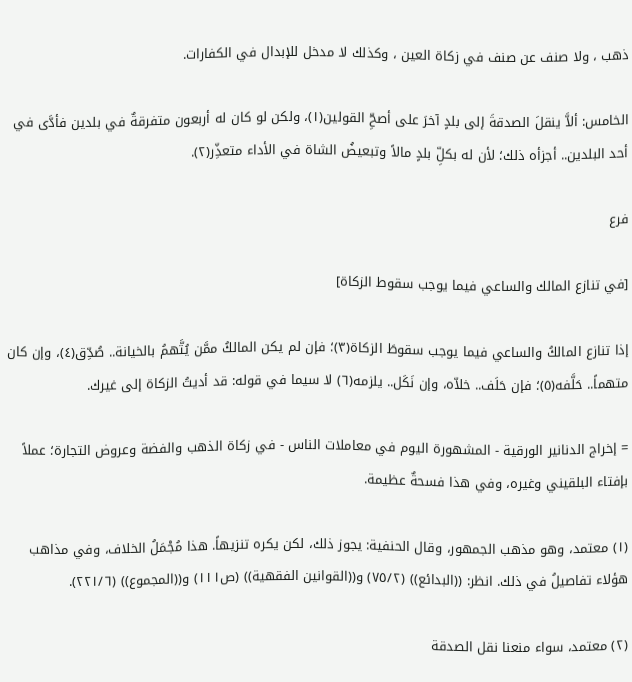ذهب ، ولا صنف عن صنف في زكاة العين ، وكذلك لا مدخل للإبدال في الكفارات.

الخامس: ألاَّ ينقلَ الصدقةَ إلى بلدٍ آخرَ على أصحِّ القولين(١)، ولكن لو كان له أربعون متفرقةٌ في بلدين فأدَّى في أحد البلدين.. أجزأه ذلك؛ لأن له بكلِّ بلدٍ مالاً وتبعيضُ الشاة في الأداء متعذِّر(٢).

فرع

[في تنازع المالك والساعي فيما يوجب سقوط الزكاة]

إذا تنازع المالكُ والساعي فيما يوجب سقوطَ الزكاة(٣)؛ فإن لم يكن المالكُ ممَّن يُتَّهمُ بالخيانة.. صُدِّق(٤)، وإن كان متهماً.. حَلَّفه(٥)؛ فإن حَلَف.. خلاّه، وإن نَكَل.. يلزمه(٦) لا سيما في قوله: قد أديتُ الزكاة إلى غيرك.

= إخراج الدنانير الورقية - المشهورة اليوم في معاملات الناس - في زكاة الذهب والفضة وعروض التجارة؛ عملاً بإفتاء البلقيني وغيره، وفي هذا فسحةٌ عظيمة.

(١) معتمد، وهو مذهب الجمهور، وقال الحنفية: يجوز ذلك، لكن يكره تنزيهاً. هذا مُجْمَلُ الخلاف، وفي مذاهب هؤلاء تفاصيلُ في ذلك. انظر: ((البدائع)) (٧٥/٢) و((القوانين الفقهية)) (ص١١١) و((المجموع)) (٢٢١/٦).

(٢) معتمد، سواء منعنا نقل الصدقة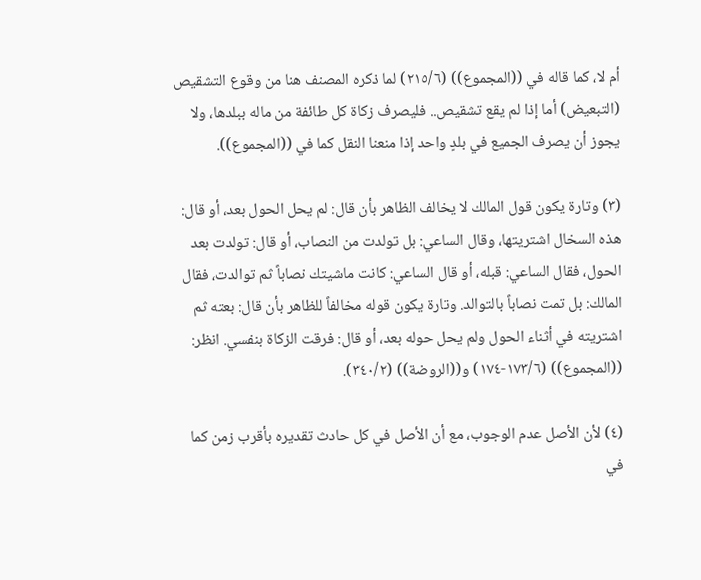أم لا، كما قاله في ((المجموع)) (٢١٥/٦) لما ذكره المصنف هنا من وقوع التشقيص (التبعيض) أما إذا لم يقع تشقيص.. فليصرف زكاة كل طائفة من ماله ببلدها، ولا يجوز أن يصرف الجميع في بلدٍ واحد إذا منعنا النقل كما في ((المجموع)).

(٣) وتارة يكون قول المالك لا يخالف الظاهر بأن قال: لم يحل الحول بعد، أو قال: هذه السخال اشتريتها، وقال الساعي: بل تولدت من النصاب، أو قال: تولدت بعد الحول، فقال الساعي: قبله، أو قال الساعي: كانت ماشيتك نصاباً ثم توالدت، فقال المالك: بل تمت نصاباً بالتوالد. وتارة يكون قوله مخالفاً للظاهر بأن قال: بعته ثم اشتريته في أثناء الحول ولم يحل حوله بعد، أو قال: فرقت الزكاة بنفسي. انظر: ((المجموع)) (١٧٣/٦-١٧٤) و((الروضة)) (٣٤٠/٢).

(٤) لأن الأصل عدم الوجوب، مع أن الأصل في كل حادث تقديره بأقرب زمن كما في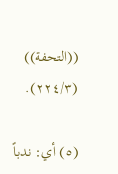((التحفة)) (٢٢٤/٣).

(٥) أي: ندباً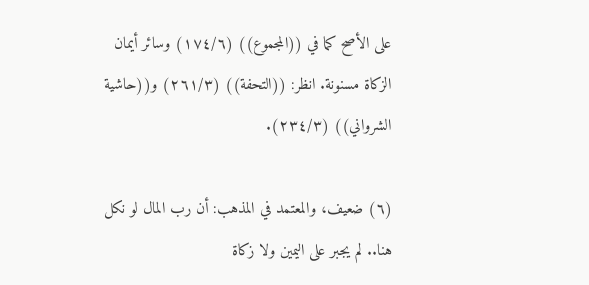على الأصح كما في ((المجموع)) (١٧٤/٦) وسائر أيمان الزكاة مسنونة. انظر: ((التحفة)) (٢٦١/٣) و((حاشية الشرواني)) (٢٣٤/٣).

(٦) ضعيف، والمعتمد في المذهب: أن رب المال لو نكل هنا.. لم يجبر على اليمين ولا زكاة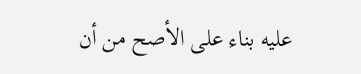عليه بناء على الأصح من أن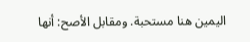اليمين هنا مستحبة. ومقابل الأصح: أنها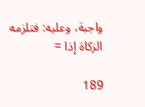واجبة، وعليه: فتلزمه الزكاة إذا =

189